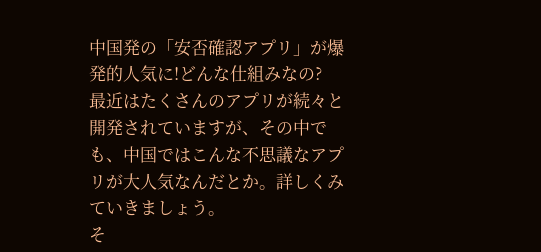中国発の「安否確認アプリ」が爆発的人気に!どんな仕組みなの?
最近はたくさんのアプリが続々と開発されていますが、その中でも、中国ではこんな不思議なアプリが大人気なんだとか。詳しくみていきましょう。
そ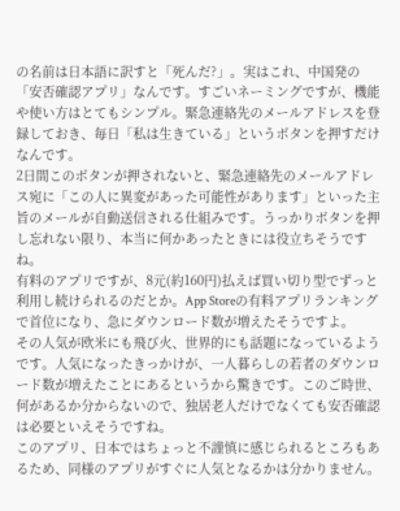の名前は日本語に訳すと「死んだ?」。実はこれ、中国発の「安否確認アプリ」なんです。すごいネーミングですが、機能や使い方はとてもシンプル。緊急連絡先のメールアドレスを登録しておき、毎日「私は生きている」というボタンを押すだけなんです。
2日間このボタンが押されないと、緊急連絡先のメールアドレス宛に「この人に異変があった可能性があります」といった主旨のメールが自動送信される仕組みです。うっかりボタンを押し忘れない限り、本当に何かあったときには役立ちそうですね。
有料のアプリですが、8元(約160円)払えば買い切り型でずっと利用し続けられるのだとか。App Storeの有料アプリランキングで首位になり、急にダウンロード数が増えたそうですよ。
その人気が欧米にも飛び火、世界的にも話題になっているようです。人気になったきっかけが、一人暮らしの若者のダウンロード数が増えたことにあるというから驚きです。このご時世、何があるか分からないので、独居老人だけでなくても安否確認は必要といえそうですね。
このアプリ、日本ではちょっと不謹慎に感じられるところもあるため、同様のアプリがすぐに人気となるかは分かりません。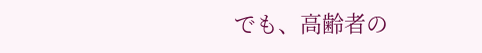でも、高齢者の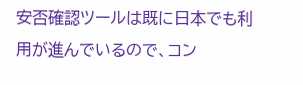安否確認ツールは既に日本でも利用が進んでいるので、コン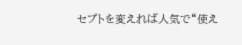セプトを変えれば人気で“使え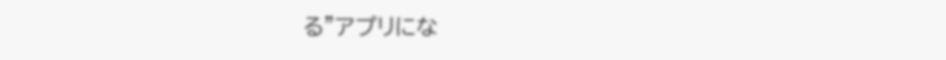る”アプリにな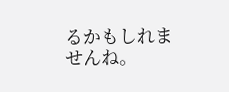るかもしれませんね。